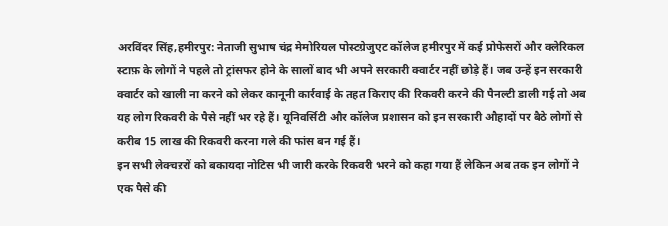अरविंदर सिंह,हमीरपुर: नेताजी सुभाष चंद्र मेमोरियल पोस्टग्रेजुएट कॉलेज हमीरपुर में कई प्रोफेसरों और क्लेरिकल स्टाफ़ के लोगों ने पहले तो ट्रांसफर होने के सालों बाद भी अपने सरकारी क्वार्टर नहीं छोड़े हैं। जब उन्हें इन सरकारी क्वार्टर को खाली ना करने को लेकर कानूनी कार्रवाई के तहत किराए की रिकवरी करने की पैनल्टी डाली गई तो अब यह लोग रिकवरी के पैसे नहीं भर रहे हैं। यूनिवर्सिटी और कॉलेज प्रशासन को इन सरकारी औहादों पर बैठे लोगों से करीब 15 लाख की रिकवरी करना गले की फांस बन गई हैं।
इन सभी लेक्चऱरों को बकायदा नोटिस भी जारी करके रिकवरी भरने को कहा गया हैं लेकिन अब तक इन लोगों ने एक पैसे की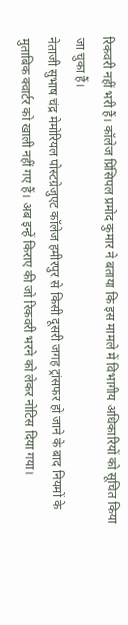रिकवरी नहीं भरी हैं। कॉलेज प्रिंसिपल प्रमोद कुमार ने बताया कि इस मामले में विभागीय अधिकारियों को सूचित किया जा चुका हैं।
नेताजी सुभाष चंद्र मेमोरियल पोस्टग्रेजुएट कॉलेज हमीरपुर से किसी दूसरी जगह ट्रांसफर हो जाने के बाद नियमों के मुताबिक क्वार्टर को खाली नहीं गए हैं। अब इन्हें किराए की जो रिकवरी भरने को लेकर नोटिस दिया गया।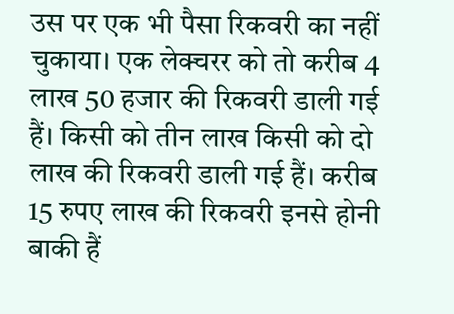उस पर एक भी पैसा रिकवरी का नहीं चुकाया। एक लेक्चरर को तो करीब 4 लाख 50 हजार की रिकवरी डाली गई हैं। किसी को तीन लाख किसी को दो लाख की रिकवरी डाली गई हैं। करीब 15 रुपए लाख की रिकवरी इनसे होनी बाकी हैं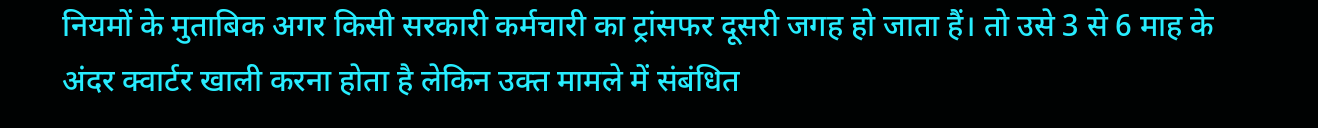नियमों के मुताबिक अगर किसी सरकारी कर्मचारी का ट्रांसफर दूसरी जगह हो जाता हैं। तो उसे 3 से 6 माह के अंदर क्वार्टर खाली करना होता है लेकिन उक्त मामले में संबंधित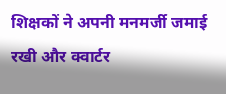शिक्षकों ने अपनी मनमर्जी जमाई रखी और क्वार्टर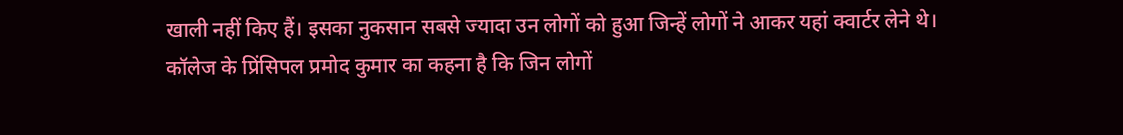खाली नहीं किए हैं। इसका नुकसान सबसे ज्यादा उन लोगों को हुआ जिन्हें लोगों ने आकर यहां क्वार्टर लेने थे।
कॉलेज के प्रिंसिपल प्रमोद कुमार का कहना है कि जिन लोगों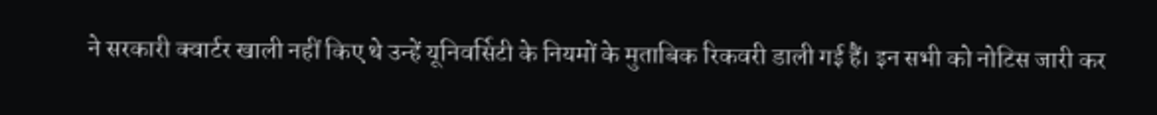ने सरकारी क्वार्टर खाली नहीं किए थे उन्हें यूनिवर्सिटी के नियमों के मुताबिक रिकवरी डाली गई हैं। इन सभी को नोटिस जारी कर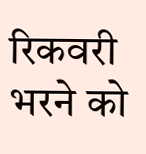रिकवरी भरने को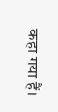कहा गया हैं।